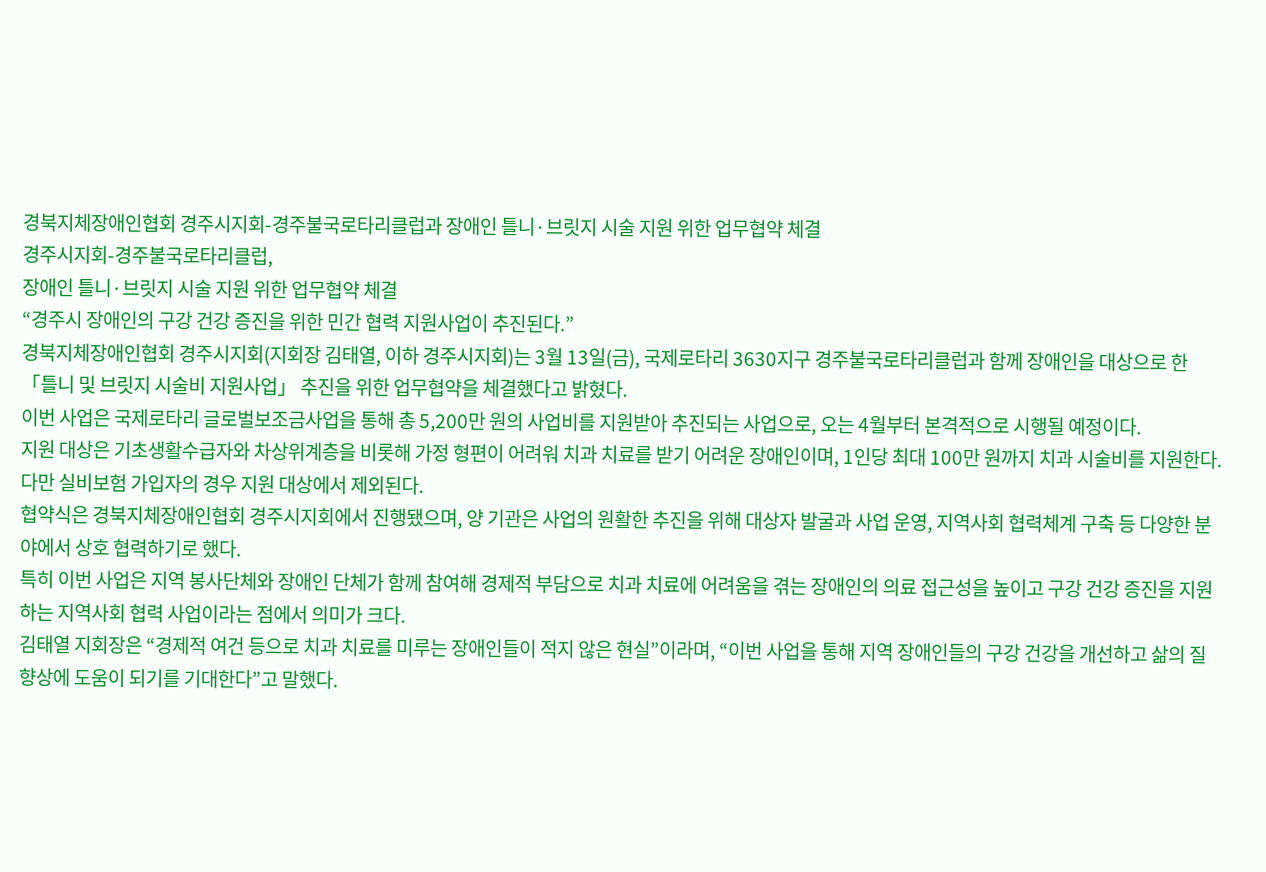경북지체장애인협회 경주시지회-경주불국로타리클럽과 장애인 틀니·브릿지 시술 지원 위한 업무협약 체결
경주시지회-경주불국로타리클럽,
장애인 틀니·브릿지 시술 지원 위한 업무협약 체결
“경주시 장애인의 구강 건강 증진을 위한 민간 협력 지원사업이 추진된다.”
경북지체장애인협회 경주시지회(지회장 김태열, 이하 경주시지회)는 3월 13일(금), 국제로타리 3630지구 경주불국로타리클럽과 함께 장애인을 대상으로 한 「틀니 및 브릿지 시술비 지원사업」 추진을 위한 업무협약을 체결했다고 밝혔다.
이번 사업은 국제로타리 글로벌보조금사업을 통해 총 5,200만 원의 사업비를 지원받아 추진되는 사업으로, 오는 4월부터 본격적으로 시행될 예정이다.
지원 대상은 기초생활수급자와 차상위계층을 비롯해 가정 형편이 어려워 치과 치료를 받기 어려운 장애인이며, 1인당 최대 100만 원까지 치과 시술비를 지원한다. 다만 실비보험 가입자의 경우 지원 대상에서 제외된다.
협약식은 경북지체장애인협회 경주시지회에서 진행됐으며, 양 기관은 사업의 원활한 추진을 위해 대상자 발굴과 사업 운영, 지역사회 협력체계 구축 등 다양한 분야에서 상호 협력하기로 했다.
특히 이번 사업은 지역 봉사단체와 장애인 단체가 함께 참여해 경제적 부담으로 치과 치료에 어려움을 겪는 장애인의 의료 접근성을 높이고 구강 건강 증진을 지원하는 지역사회 협력 사업이라는 점에서 의미가 크다.
김태열 지회장은 “경제적 여건 등으로 치과 치료를 미루는 장애인들이 적지 않은 현실”이라며, “이번 사업을 통해 지역 장애인들의 구강 건강을 개선하고 삶의 질 향상에 도움이 되기를 기대한다”고 말했다.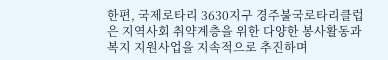한편, 국제로타리 3630지구 경주불국로타리클럽은 지역사회 취약계층을 위한 다양한 봉사활동과 복지 지원사업을 지속적으로 추진하며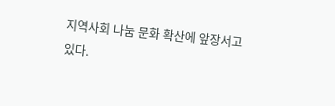지역사회 나눔 문화 확산에 앞장서고 있다.